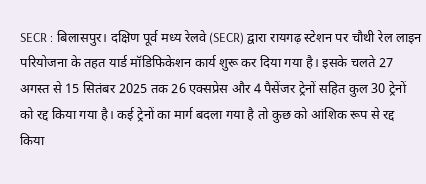SECR : बिलासपुर। दक्षिण पूर्व मध्य रेलवे (SECR) द्वारा रायगढ़ स्टेशन पर चौथी रेल लाइन परियोजना के तहत यार्ड मॉडिफिकेशन कार्य शुरू कर दिया गया है। इसके चलते 27 अगस्त से 15 सितंबर 2025 तक 26 एक्सप्रेस और 4 पैसेंजर ट्रेनों सहित कुल 30 ट्रेनों को रद्द किया गया है। कई ट्रेनों का मार्ग बदला गया है तो कुछ को आंशिक रूप से रद्द किया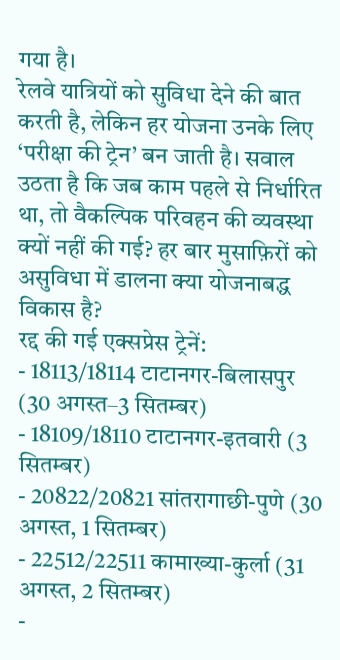गया है।
रेलवे यात्रियों को सुविधा देने की बात करती है, लेकिन हर योजना उनके लिए ‘परीक्षा की ट्रेन’ बन जाती है। सवाल उठता है कि जब काम पहले से निर्धारित था, तो वैकल्पिक परिवहन की व्यवस्था क्यों नहीं की गई? हर बार मुसाफ़िरों को असुविधा में डालना क्या योजनाबद्ध विकास है?
रद्द की गई एक्सप्रेस ट्रेनें:
- 18113/18114 टाटानगर-बिलासपुर (30 अगस्त–3 सितम्बर)
- 18109/18110 टाटानगर-इतवारी (3 सितम्बर)
- 20822/20821 सांतरागाछी-पुणे (30 अगस्त, 1 सितम्बर)
- 22512/22511 कामाख्या-कुर्ला (31 अगस्त, 2 सितम्बर)
-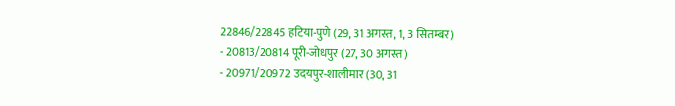22846/22845 हटिया-पुणे (29, 31 अगस्त, 1, 3 सितम्बर)
- 20813/20814 पूरी-जोधपुर (27, 30 अगस्त)
- 20971/20972 उदयपुर-शालीमार (30, 31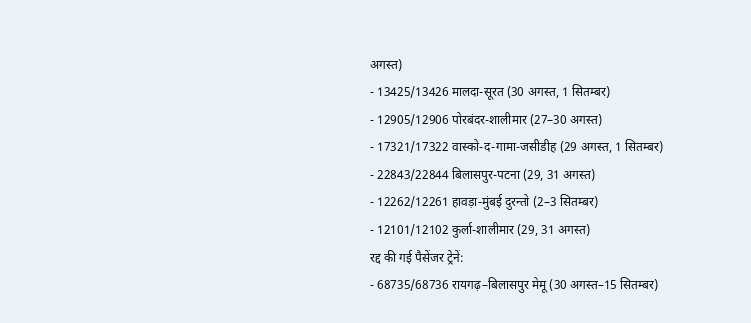अगस्त)
- 13425/13426 मालदा-सूरत (30 अगस्त, 1 सितम्बर)
- 12905/12906 पोरबंदर-शालीमार (27–30 अगस्त)
- 17321/17322 वास्को-द-गामा-जसीडीह (29 अगस्त, 1 सितम्बर)
- 22843/22844 बिलासपुर-पटना (29, 31 अगस्त)
- 12262/12261 हावड़ा-मुंबई दुरन्तो (2–3 सितम्बर)
- 12101/12102 कुर्ला-शालीमार (29, 31 अगस्त)
रद्द की गई पैसेंजर ट्रेनें:
- 68735/68736 रायगढ़–बिलासपुर मेमू (30 अगस्त–15 सितम्बर)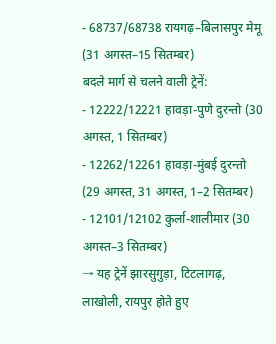- 68737/68738 रायगढ़–बिलासपुर मेमू (31 अगस्त–15 सितम्बर)
बदले मार्ग से चलने वाली ट्रेनें:
- 12222/12221 हावड़ा-पुणे दुरन्तो (30 अगस्त, 1 सितम्बर)
- 12262/12261 हावड़ा-मुंबई दुरन्तो (29 अगस्त, 31 अगस्त, 1–2 सितम्बर)
- 12101/12102 कुर्ला-शालीमार (30 अगस्त–3 सितम्बर)
→ यह ट्रेनें झारसुगुड़ा, टिटलागढ़, लाखोली, रायपुर होते हुए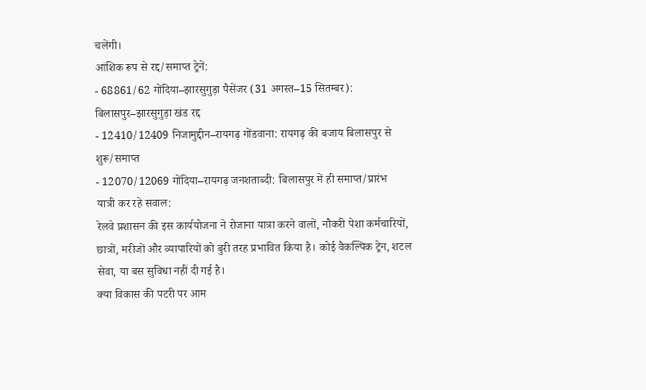चलेंगी।
आंशिक रूप से रद्द/समाप्त ट्रेनें:
- 68861/62 गोंदिया–झारसुगुड़ा पैसेंजर (31 अगस्त–15 सितम्बर): बिलासपुर–झारसुगुड़ा खंड रद्द
- 12410/12409 निजामुद्दीन–रायगढ़ गोंडवाना: रायगढ़ की बजाय बिलासपुर से शुरू/समाप्त
- 12070/12069 गोंदिया–रायगढ़ जनशताब्दी: बिलासपुर में ही समाप्त/प्रारंभ
यात्री कर रहे सवाल:
रेलवे प्रशासन की इस कार्ययोजना ने रोजाना यात्रा करने वालों, नौकरी पेशा कर्मचारियों, छात्रों, मरीजों और व्यापारियों को बुरी तरह प्रभावित किया है। कोई वैकल्पिक ट्रेन, शटल सेवा, या बस सुविधा नहीं दी गई है।
क्या विकास की पटरी पर आम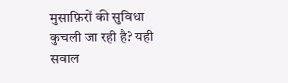मुसाफ़िरों की सुविधा कुचली जा रही है? यही सवाल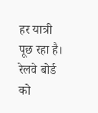हर यात्री पूछ रहा है।
रेलवे बोर्ड को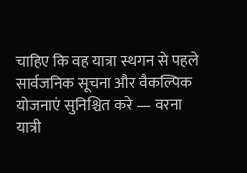चाहिए कि वह यात्रा स्थगन से पहले सार्वजनिक सूचना और वैकल्पिक योजनाएं सुनिश्चित करे — वरना यात्री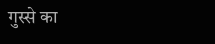गुस्से का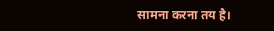सामना करना तय है।